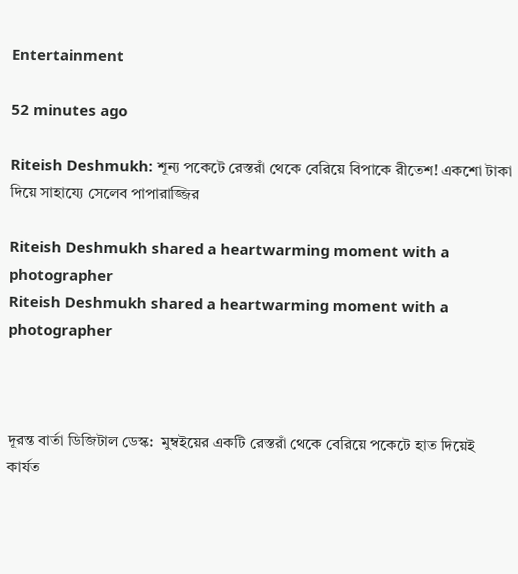Entertainment

52 minutes ago

Riteish Deshmukh: শূন্য পকেটে রেস্তরাঁ থেকে বেরিয়ে বিপাকে রীতেশ! একশো টাকা দিয়ে সাহায্যে সেলেব পাপারাজ্জির

Riteish Deshmukh shared a heartwarming moment with a photographer
Riteish Deshmukh shared a heartwarming moment with a photographer



দূরন্ত বার্তা ডিজিটাল ডেস্ক:  মুম্বইয়ের একটি রেস্তরাঁ থেকে বেরিয়ে পকেটে হাত দিয়েই কার্যত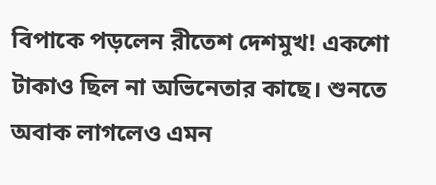বিপাকে পড়লেন রীতেশ দেশমুখ! একশো টাকাও ছিল না অভিনেতার কাছে। শুনতে অবাক লাগলেও এমন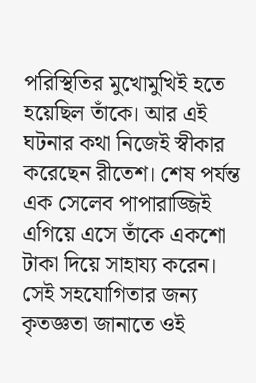পরিস্থিতির মুখোমুখিই হতে হয়েছিল তাঁকে। আর এই ঘটনার কথা নিজেই স্বীকার করেছেন রীতেশ। শেষ পর্যন্ত এক সেলেব পাপারাজ্জিই এগিয়ে এসে তাঁকে একশো টাকা দিয়ে সাহায্য করেন। সেই সহযোগিতার জন্য কৃতজ্ঞতা জানাতে ওই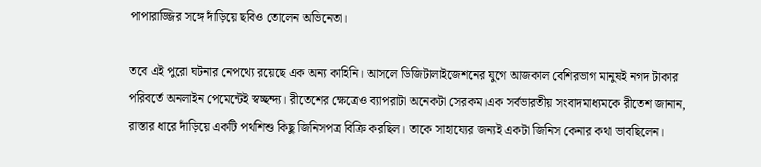পাপারাজ্জির সঙ্গে দাঁড়িয়ে ছবিও তোলেন অভিনেতা।

তবে এই পুরো ঘটনার নেপথ্যে রয়েছে এক অন্য কাহিনি। আসলে ডিজিটালাইজেশনের যুগে আজকাল বেশিরভাগ মানুষই নগদ টাকার পরিবর্তে অনলাইন পেমেন্টেই স্বচ্ছন্দ্য। রীতেশের ক্ষেত্রেও ব্যাপরাটা অনেকটা সেরকম।এক সর্বভারতীয় সংবাদমাধ্যমকে রীতেশ জানান, রাস্তার ধারে দাঁড়িয়ে একটি পথশিশু কিছু জিনিসপত্র বিক্রি করছিল। তাকে সাহায্যের জন্যই একটা জিনিস কেনার কথা ভাবছিলেন।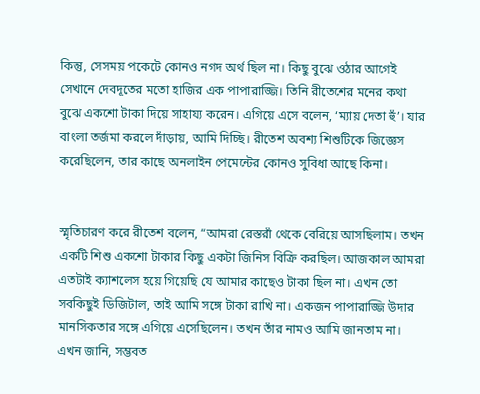কিন্তু, সেসময় পকেটে কোনও নগদ অর্থ ছিল না। কিছু বুঝে ওঠার আগেই সেখানে দেবদূতের মতো হাজির এক পাপারাজ্জি। তিনি রীতেশের মনের কথা বুঝে একশো টাকা দিয়ে সাহায্য করেন। এগিয়ে এসে বলেন, ‘ম্যায় দেতা হুঁ’। যার বাংলা তর্জমা করলে দাঁড়ায়, আমি দিচ্ছি। রীতেশ অবশ্য শিশুটিকে জিজ্ঞেস করেছিলেন, তার কাছে অনলাইন পেমেন্টের কোনও সুবিধা আছে কিনা।


স্মৃতিচারণ করে রীতেশ বলেন, “আমরা রেস্তরাঁ থেকে বেরিয়ে আসছিলাম। তখন একটি শিশু একশো টাকার কিছু একটা জিনিস বিক্রি করছিল। আজকাল আমরা এতটাই ক্যাশলেস হয়ে গিয়েছি যে আমার কাছেও টাকা ছিল না। এখন তো সবকিছুই ডিজিটাল, তাই আমি সঙ্গে টাকা রাখি না। একজন পাপারাজ্জি উদার মানসিকতার সঙ্গে এগিয়ে এসেছিলেন। তখন তাঁর নামও আমি জানতাম না। এখন জানি, সম্ভবত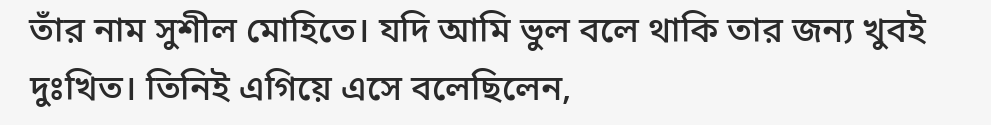তাঁর নাম সুশীল মোহিতে। যদি আমি ভুল বলে থাকি তার জন্য খুবই দুঃখিত। তিনিই এগিয়ে এসে বলেছিলেন,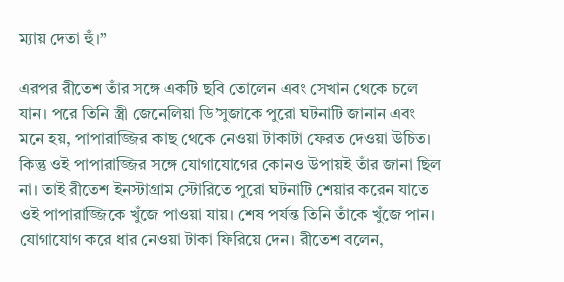ম্যায় দেতা হুঁ।”

এরপর রীতেশ তাঁর সঙ্গে একটি ছবি তোলেন এবং সেখান থেকে চলে যান। পরে তিনি স্ত্রী জেনেলিয়া ডি’সুজাকে পুরো ঘটনাটি জানান এবং মনে হয়, পাপারাজ্জির কাছ থেকে নেওয়া টাকাটা ফেরত দেওয়া উচিত। কিন্তু ওই পাপারাজ্জির সঙ্গে যোগাযোগের কোনও উপায়ই তাঁর জানা ছিল না। তাই রীতেশ ইনস্টাগ্রাম স্টোরিতে পুরো ঘটনাটি শেয়ার করেন যাতে ওই পাপারাজ্জিকে খুঁজে পাওয়া যায়। শেষ পর্যন্ত তিনি তাঁকে খুঁজে পান। যোগাযোগ করে ধার নেওয়া টাকা ফিরিয়ে দেন। রীতেশ বলেন,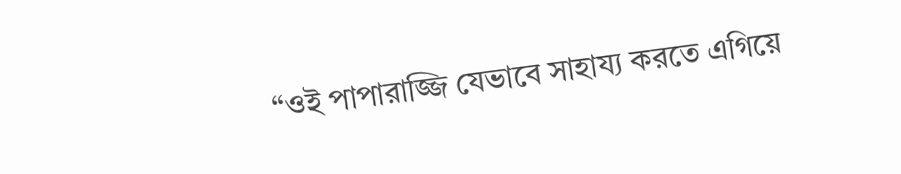“ওই পাপারাজ্জি যেভাবে সাহায্য করতে এগিয়ে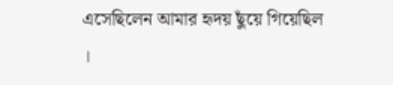এসেছিলেন আমার হৃদয় ছুঁয়ে গিয়েছিল ।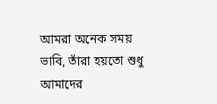আমরা অনেক সময় ভাবি, তাঁরা হয়তো শুধু আমাদের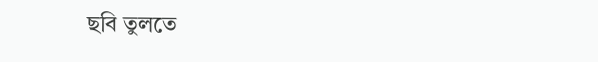ছবি তুলতে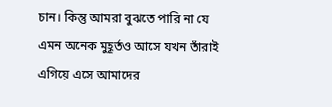চান। কিন্তু আমরা বুঝতে পারি না যে এমন অনেক মুহূর্তও আসে যখন তাঁরাই এগিয়ে এসে আমাদের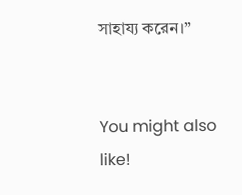সাহায্য করেন।”


You might also like!